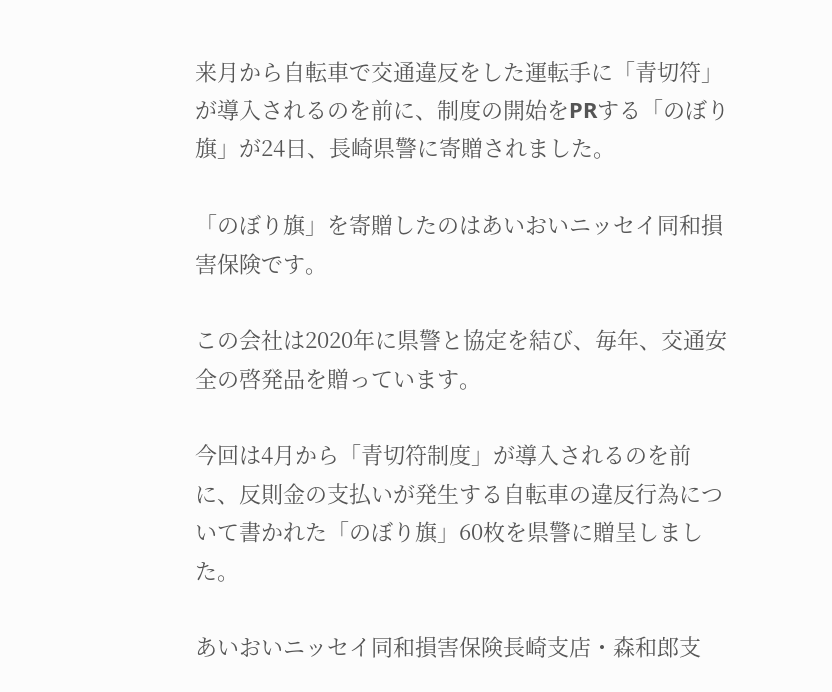来月から自転車で交通違反をした運転手に「青切符」が導入されるのを前に、制度の開始をPRする「のぼり旗」が24日、長崎県警に寄贈されました。

「のぼり旗」を寄贈したのはあいおいニッセイ同和損害保険です。

この会社は2020年に県警と協定を結び、毎年、交通安全の啓発品を贈っています。

今回は4月から「青切符制度」が導入されるのを前に、反則金の支払いが発生する自転車の違反行為について書かれた「のぼり旗」60枚を県警に贈呈しました。

あいおいニッセイ同和損害保険長崎支店・森和郎支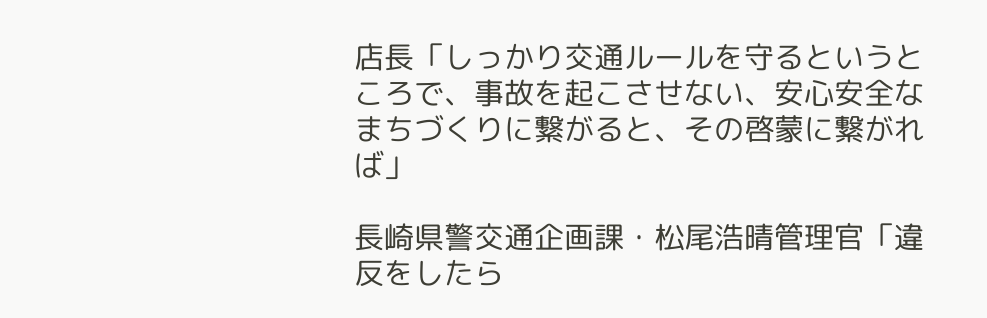店長「しっかり交通ルールを守るというところで、事故を起こさせない、安心安全なまちづくりに繋がると、その啓蒙に繋がれば」

長崎県警交通企画課・松尾浩晴管理官「違反をしたら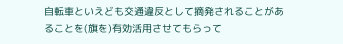自転車といえども交通違反として摘発されることがあることを(旗を)有効活用させてもらって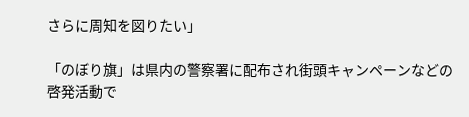さらに周知を図りたい」

「のぼり旗」は県内の警察署に配布され街頭キャンペーンなどの啓発活動で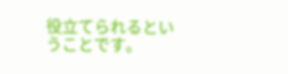役立てられるということです。